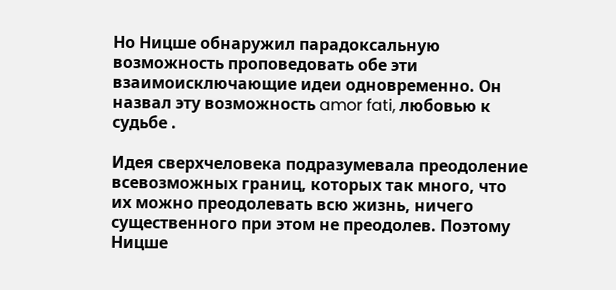Но Ницше обнаружил парадоксальную возможность проповедовать обе эти взаимоисключающие идеи одновременно. Он назвал эту возможность amor fati, любовью к судьбе .

Идея сверхчеловека подразумевала преодоление всевозможных границ, которых так много, что их можно преодолевать всю жизнь, ничего существенного при этом не преодолев. Поэтому Ницше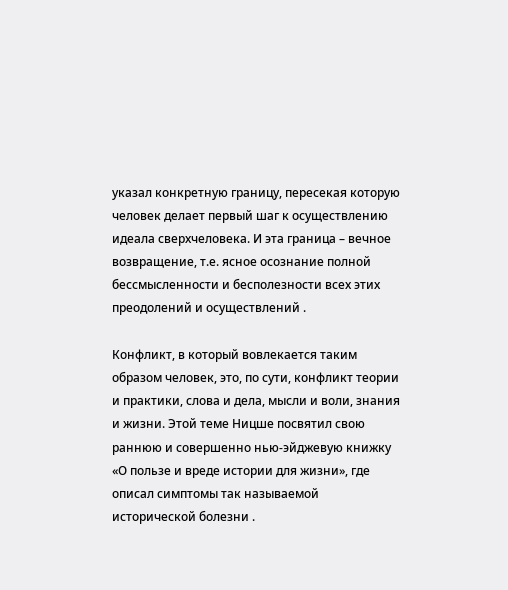указал конкретную границу, пересекая которую человек делает первый шаг к осуществлению идеала сверхчеловека. И эта граница – вечное возвращение, т.е. ясное осознание полной бессмысленности и бесполезности всех этих преодолений и осуществлений .

Конфликт, в который вовлекается таким образом человек, это, по сути, конфликт теории и практики, слова и дела, мысли и воли, знания и жизни. Этой теме Ницше посвятил свою раннюю и совершенно нью-эйджевую книжку «О пользе и вреде истории для жизни», где описал симптомы так называемой исторической болезни .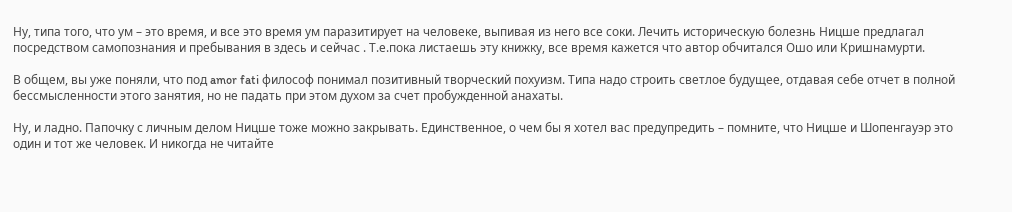Ну, типа того, что ум – это время, и все это время ум паразитирует на человеке, выпивая из него все соки. Лечить историческую болезнь Ницше предлагал посредством самопознания и пребывания в здесь и сейчас . Т.е.пока листаешь эту книжку, все время кажется что автор обчитался Ошо или Кришнамурти.

В общем, вы уже поняли, что под amor fati философ понимал позитивный творческий похуизм. Типа надо строить светлое будущее, отдавая себе отчет в полной бессмысленности этого занятия, но не падать при этом духом за счет пробужденной анахаты.

Ну, и ладно. Папочку с личным делом Ницше тоже можно закрывать. Единственное, о чем бы я хотел вас предупредить – помните, что Ницше и Шопенгауэр это один и тот же человек. И никогда не читайте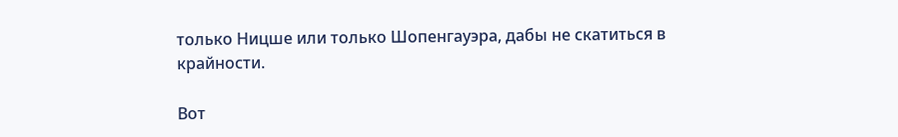только Ницше или только Шопенгауэра, дабы не скатиться в крайности.

Вот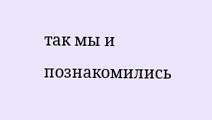так мы и познакомились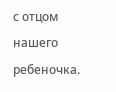с отцом нашего ребеночка.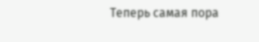Теперь самая пора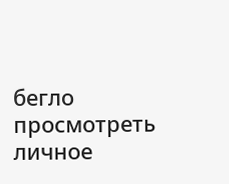бегло просмотреть личное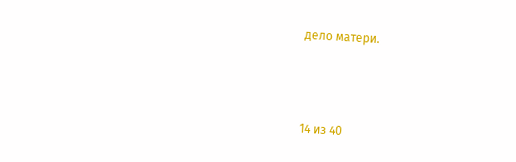дело матери.



14 из 40